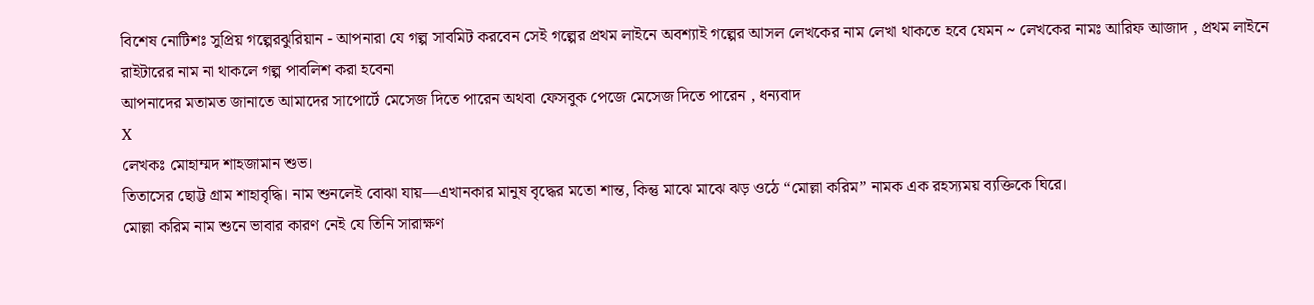বিশেষ নোটিশঃ সুপ্রিয় গল্পেরঝুরিয়ান - আপনারা যে গল্প সাবমিট করবেন সেই গল্পের প্রথম লাইনে অবশ্যাই গল্পের আসল লেখকের নাম লেখা থাকতে হবে যেমন ~ লেখকের নামঃ আরিফ আজাদ , প্রথম লাইনে রাইটারের নাম না থাকলে গল্প পাবলিশ করা হবেনা
আপনাদের মতামত জানাতে আমাদের সাপোর্টে মেসেজ দিতে পারেন অথবা ফেসবুক পেজে মেসেজ দিতে পারেন , ধন্যবাদ
X
লেখকঃ মোহাম্মদ শাহজামান শুভ।
তিতাসের ছোট্ট গ্রাম শাহাবৃদ্ধি। নাম শুনলেই বোঝা যায়—এখানকার মানুষ বৃদ্ধের মতো শান্ত, কিন্তু মাঝে মাঝে ঝড় ওঠে “মোল্লা করিম” নামক এক রহস্যময় ব্যক্তিকে ঘিরে।
মোল্লা করিম নাম শুনে ভাবার কারণ নেই যে তিনি সারাক্ষণ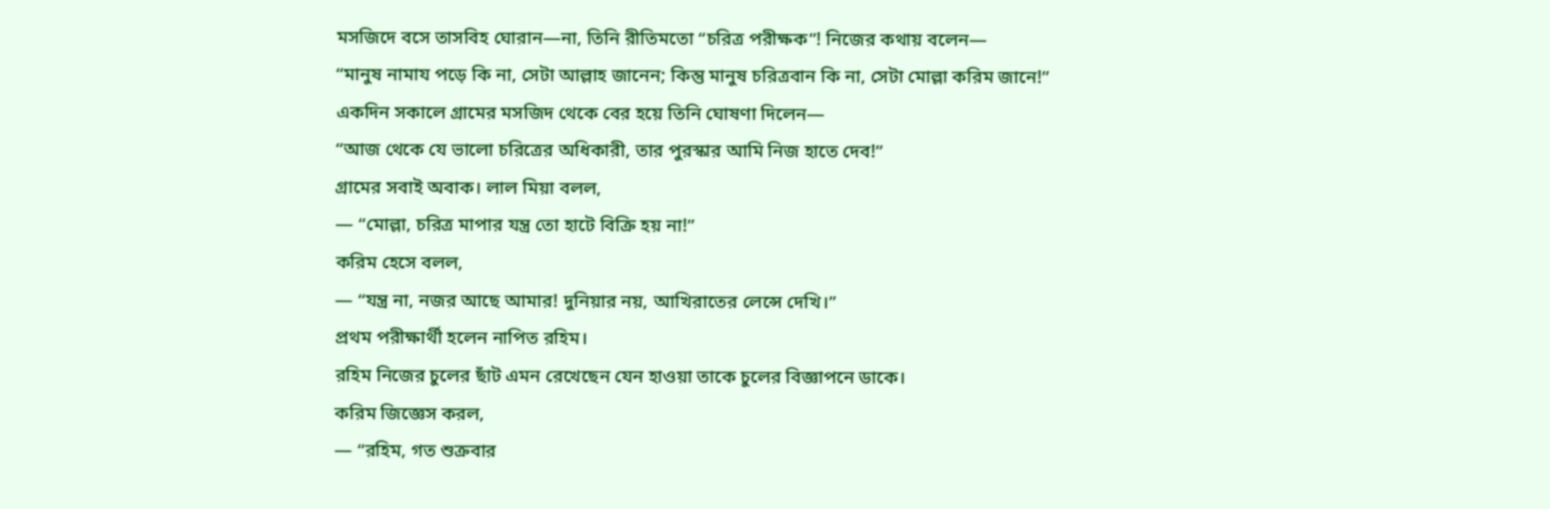মসজিদে বসে তাসবিহ ঘোরান—না, তিনি রীতিমতো “চরিত্র পরীক্ষক”! নিজের কথায় বলেন—
“মানুষ নামায পড়ে কি না, সেটা আল্লাহ জানেন; কিন্তু মানুষ চরিত্রবান কি না, সেটা মোল্লা করিম জানে!”
একদিন সকালে গ্রামের মসজিদ থেকে বের হয়ে তিনি ঘোষণা দিলেন—
“আজ থেকে যে ভালো চরিত্রের অধিকারী, তার পুরস্কার আমি নিজ হাতে দেব!”
গ্রামের সবাই অবাক। লাল মিয়া বলল,
— “মোল্লা, চরিত্র মাপার যন্ত্র তো হাটে বিক্রি হয় না!”
করিম হেসে বলল,
— “যন্ত্র না, নজর আছে আমার! দুনিয়ার নয়, আখিরাতের লেন্সে দেখি।”
প্রথম পরীক্ষার্থী হলেন নাপিত রহিম।
রহিম নিজের চুলের ছাঁট এমন রেখেছেন যেন হাওয়া তাকে চুলের বিজ্ঞাপনে ডাকে।
করিম জিজ্ঞেস করল,
— “রহিম, গত শুক্রবার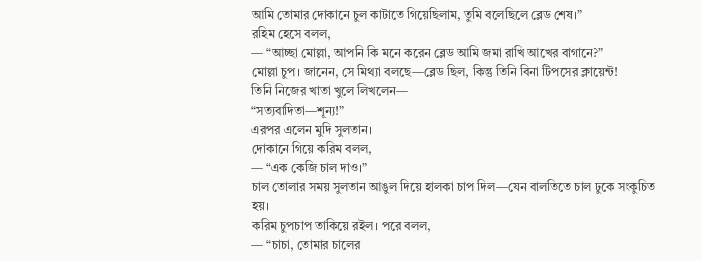আমি তোমার দোকানে চুল কাটাতে গিয়েছিলাম, তুমি বলেছিলে ব্লেড শেষ।”
রহিম হেসে বলল,
— “আচ্ছা মোল্লা, আপনি কি মনে করেন ব্লেড আমি জমা রাখি আখের বাগানে?”
মোল্লা চুপ। জানেন, সে মিথ্যা বলছে—ব্লেড ছিল, কিন্তু তিনি বিনা টিপসের ক্লায়েন্ট!
তিনি নিজের খাতা খুলে লিখলেন—
“সত্যবাদিতা—শূন্য!”
এরপর এলেন মুদি সুলতান।
দোকানে গিয়ে করিম বলল,
— “এক কেজি চাল দাও।”
চাল তোলার সময় সুলতান আঙুল দিয়ে হালকা চাপ দিল—যেন বালতিতে চাল ঢুকে সংকুচিত হয়।
করিম চুপচাপ তাকিয়ে রইল। পরে বলল,
— “চাচা, তোমার চালের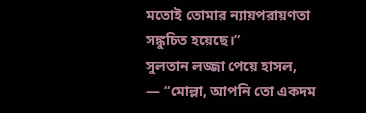মতোই তোমার ন্যায়পরায়ণতা সঙ্কুচিত হয়েছে।”
সুলতান লজ্জা পেয়ে হাসল,
— “মোল্লা, আপনি তো একদম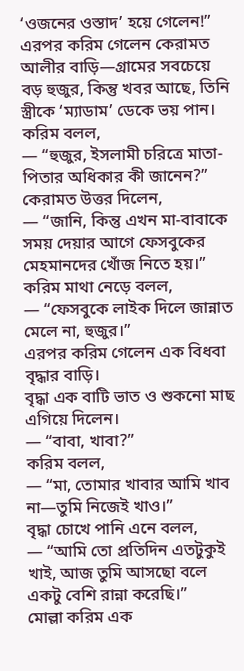‘ওজনের ওস্তাদ’ হয়ে গেলেন!”
এরপর করিম গেলেন কেরামত আলীর বাড়ি—গ্রামের সবচেয়ে বড় হুজুর, কিন্তু খবর আছে, তিনি স্ত্রীকে ‘ম্যাডাম’ ডেকে ভয় পান।
করিম বলল,
— “হুজুর, ইসলামী চরিত্রে মাতা-পিতার অধিকার কী জানেন?”
কেরামত উত্তর দিলেন,
— “জানি, কিন্তু এখন মা-বাবাকে সময় দেয়ার আগে ফেসবুকের মেহমানদের খোঁজ নিতে হয়।”
করিম মাথা নেড়ে বলল,
— “ফেসবুকে লাইক দিলে জান্নাত মেলে না, হুজুর।”
এরপর করিম গেলেন এক বিধবা বৃদ্ধার বাড়ি।
বৃদ্ধা এক বাটি ভাত ও শুকনো মাছ এগিয়ে দিলেন।
— “বাবা, খাবা?”
করিম বলল,
— “মা, তোমার খাবার আমি খাব না—তুমি নিজেই খাও।”
বৃদ্ধা চোখে পানি এনে বলল,
— “আমি তো প্রতিদিন এতটুকুই খাই, আজ তুমি আসছো বলে একটু বেশি রান্না করেছি।”
মোল্লা করিম এক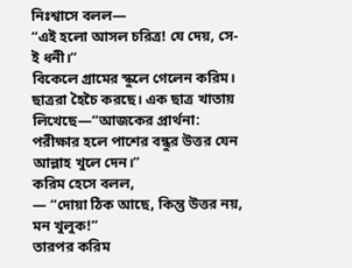নিঃশ্বাসে বলল—
“এই হলো আসল চরিত্র! যে দেয়, সে-ই ধনী।”
বিকেলে গ্রামের স্কুলে গেলেন করিম।
ছাত্ররা হৈচৈ করছে। এক ছাত্র খাতায় লিখেছে—“আজকের প্রার্থনা: পরীক্ষার হলে পাশের বন্ধুর উত্তর যেন আল্লাহ খুলে দেন।”
করিম হেসে বলল,
— “দোয়া ঠিক আছে, কিন্তু উত্তর নয়, মন খুলুক!”
তারপর করিম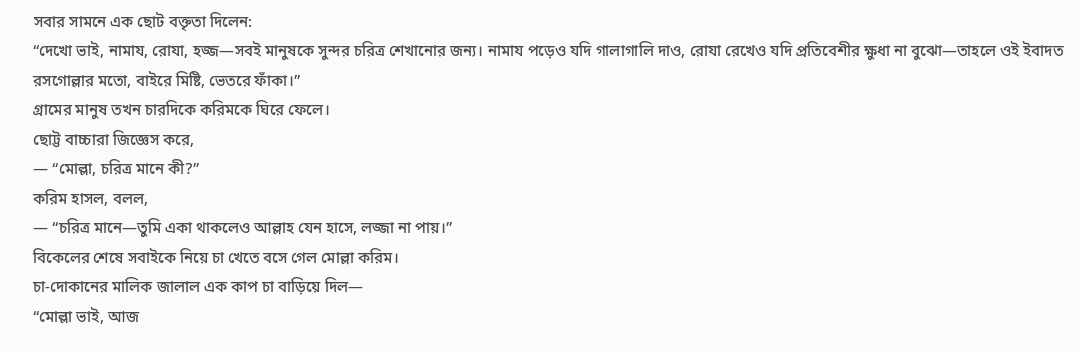সবার সামনে এক ছোট বক্তৃতা দিলেন:
“দেখো ভাই, নামায, রোযা, হজ্জ—সবই মানুষকে সুন্দর চরিত্র শেখানোর জন্য। নামায পড়েও যদি গালাগালি দাও, রোযা রেখেও যদি প্রতিবেশীর ক্ষুধা না বুঝো—তাহলে ওই ইবাদত রসগোল্লার মতো, বাইরে মিষ্টি, ভেতরে ফাঁকা।”
গ্রামের মানুষ তখন চারদিকে করিমকে ঘিরে ফেলে।
ছোট্ট বাচ্চারা জিজ্ঞেস করে,
— “মোল্লা, চরিত্র মানে কী?”
করিম হাসল, বলল,
— “চরিত্র মানে—তুমি একা থাকলেও আল্লাহ যেন হাসে, লজ্জা না পায়।”
বিকেলের শেষে সবাইকে নিয়ে চা খেতে বসে গেল মোল্লা করিম।
চা-দোকানের মালিক জালাল এক কাপ চা বাড়িয়ে দিল—
“মোল্লা ভাই, আজ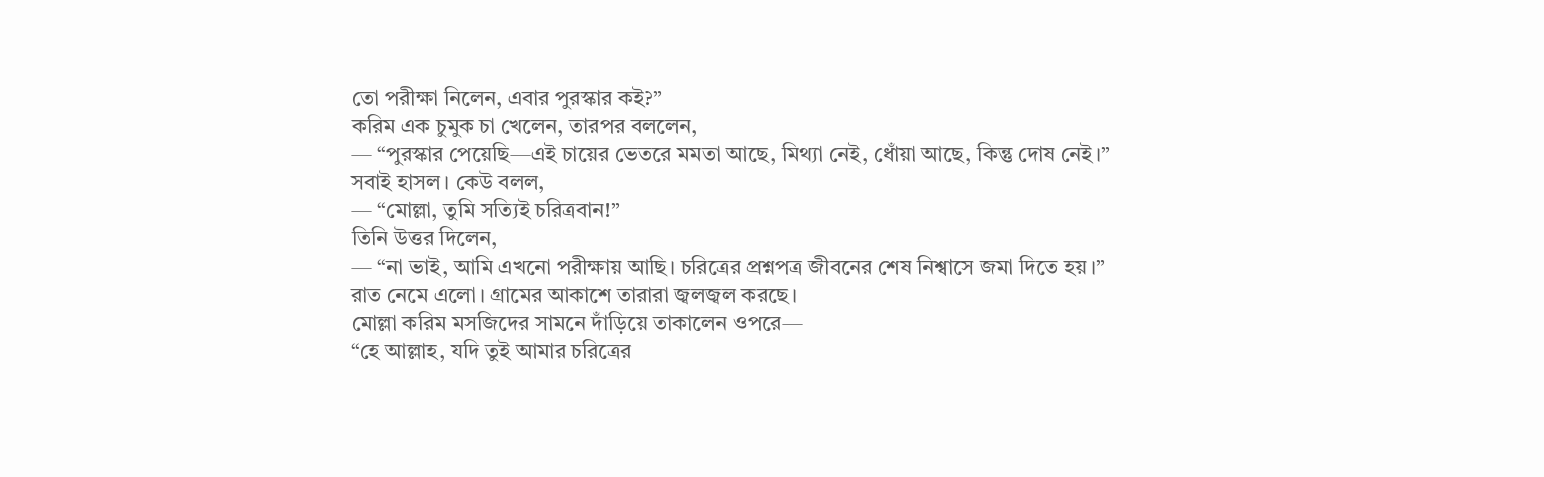তো পরীক্ষা নিলেন, এবার পুরস্কার কই?”
করিম এক চুমুক চা খেলেন, তারপর বললেন,
— “পুরস্কার পেয়েছি—এই চায়ের ভেতরে মমতা আছে, মিথ্যা নেই, ধোঁয়া আছে, কিন্তু দোষ নেই।”
সবাই হাসল। কেউ বলল,
— “মোল্লা, তুমি সত্যিই চরিত্রবান!”
তিনি উত্তর দিলেন,
— “না ভাই, আমি এখনো পরীক্ষায় আছি। চরিত্রের প্রশ্নপত্র জীবনের শেষ নিশ্বাসে জমা দিতে হয়।”
রাত নেমে এলো। গ্রামের আকাশে তারারা জ্বলজ্বল করছে।
মোল্লা করিম মসজিদের সামনে দাঁড়িয়ে তাকালেন ওপরে—
“হে আল্লাহ, যদি তুই আমার চরিত্রের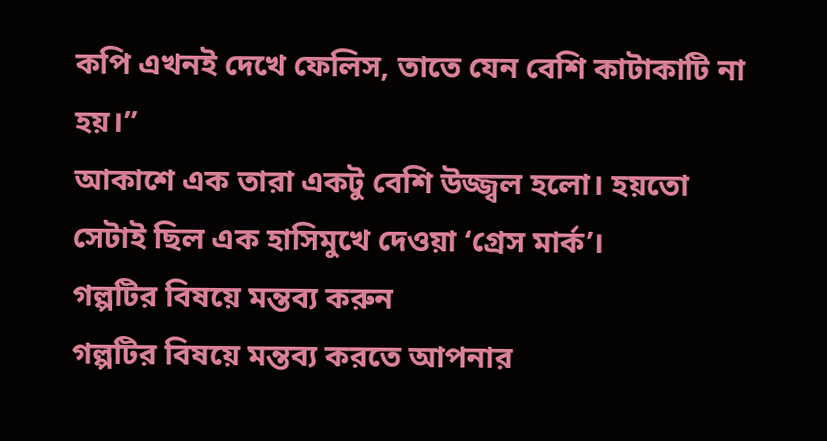কপি এখনই দেখে ফেলিস, তাতে যেন বেশি কাটাকাটি না হয়।”
আকাশে এক তারা একটু বেশি উজ্জ্বল হলো। হয়তো সেটাই ছিল এক হাসিমুখে দেওয়া ‘গ্রেস মার্ক’।
গল্পটির বিষয়ে মন্তব্য করুন
গল্পটির বিষয়ে মন্তব্য করতে আপনার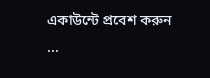একাউন্টে প্রবেশ করুন ...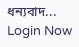ধন্যবাদ... Login Now